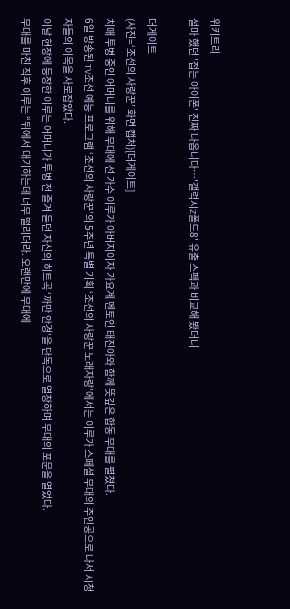위키트리
설마 했던 '접는 아이폰' 진짜 나옵니다…'갤럭시Z폴드8' 유출 스펙과 비교해 봤더니

더게이트
(사진=‘조선의 사랑꾼’ 화면 캡처)[더게이트]
치매 투병 중인 어머니를 위해 무대에 선 가수 이루가 아버지이자 가요계 멘토인 태진아와 함께 뜻깊은 합동 무대를 펼쳤다.
6일 방송된 TV조선 예능 프로그램 ‘조선의 사랑꾼’의 5주년 특별 기획 ‘조선의 사랑꾼 노래자랑’에서는 이루가 스페셜 무대의 주인공으로 나서 시청자들의 이목을 사로잡았다.
이날 현장에 등장한 이루는 어머니가 투병 전 즐겨 듣던 자신의 히트곡 ‘까만 안경’을 단독으로 열창하며 무대의 포문을 열었다.
무대를 마친 직후 이루는 “뒤에서 대기하는데 너무 떨리더라. 오랜만에 무대에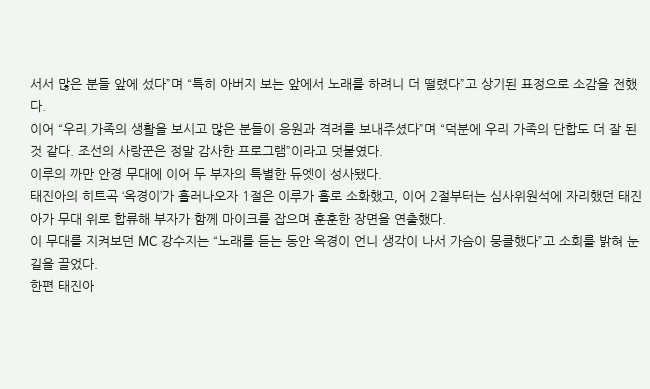서서 많은 분들 앞에 섰다”며 “특히 아버지 보는 앞에서 노래를 하려니 더 떨렸다”고 상기된 표정으로 소감을 전했다.
이어 “우리 가족의 생활을 보시고 많은 분들이 응원과 격려를 보내주셨다”며 “덕분에 우리 가족의 단합도 더 잘 된 것 같다. 조선의 사랑꾼은 정말 감사한 프로그램”이라고 덧붙였다.
이루의 까만 안경 무대에 이어 두 부자의 특별한 듀엣이 성사됐다.
태진아의 히트곡 ‘옥경이’가 흘러나오자 1절은 이루가 홀로 소화했고, 이어 2절부터는 심사위원석에 자리했던 태진아가 무대 위로 합류해 부자가 함께 마이크를 잡으며 훈훈한 장면을 연출했다.
이 무대를 지켜보던 MC 강수지는 “노래를 듣는 동안 옥경이 언니 생각이 나서 가슴이 뭉클했다”고 소회를 밝혀 눈길을 끌었다.
한편 태진아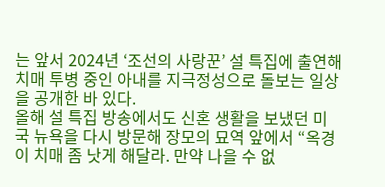는 앞서 2024년 ‘조선의 사랑꾼’ 설 특집에 출연해 치매 투병 중인 아내를 지극정성으로 돌보는 일상을 공개한 바 있다.
올해 설 특집 방송에서도 신혼 생활을 보냈던 미국 뉴욕을 다시 방문해 장모의 묘역 앞에서 “옥경이 치매 좀 낫게 해달라. 만약 나을 수 없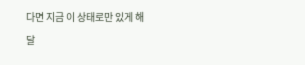다면 지금 이 상태로만 있게 해달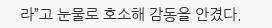라”고 눈물로 호소해 감동을 안겼다.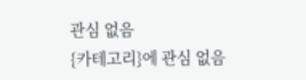관심 없음
{카테고리}에 관심 없음